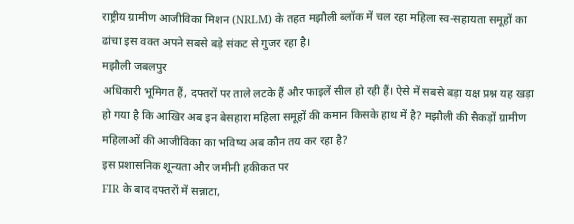राष्ट्रीय ग्रामीण आजीविका मिशन (NRLM) के तहत मझौली ब्लॉक में चल रहा महिला स्व-सहायता समूहों का ढांचा इस वक्त अपने सबसे बड़े संकट से गुजर रहा है।
मझौली जबलपुर
अधिकारी भूमिगत हैं, दफ्तरों पर ताले लटके हैं और फाइलें सील हो रही हैं। ऐसे में सबसे बड़ा यक्ष प्रश्न यह खड़ा हो गया है कि आखिर अब इन बेसहारा महिला समूहों की कमान किसके हाथ में है? मझौली की सैकड़ों ग्रामीण महिलाओं की आजीविका का भविष्य अब कौन तय कर रहा है?
इस प्रशासनिक शून्यता और जमीनी हकीकत पर
FIR के बाद दफ्तरों में सन्नाटा,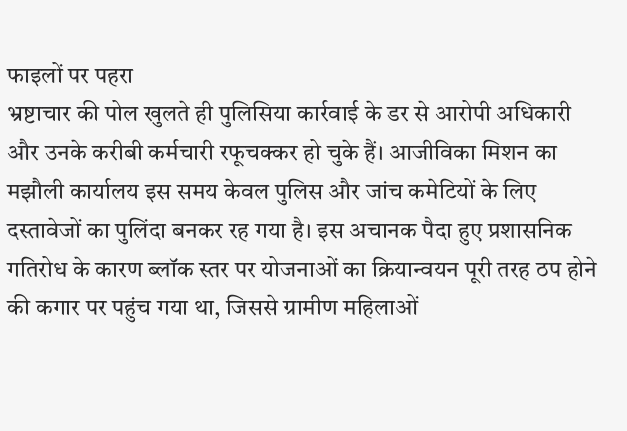फाइलों पर पहरा
भ्रष्टाचार की पोल खुलते ही पुलिसिया कार्रवाई के डर से आरोपी अधिकारी और उनके करीबी कर्मचारी रफूचक्कर हो चुके हैं। आजीविका मिशन का मझौली कार्यालय इस समय केवल पुलिस और जांच कमेटियों के लिए दस्तावेजों का पुलिंदा बनकर रह गया है। इस अचानक पैदा हुए प्रशासनिक गतिरोध के कारण ब्लॉक स्तर पर योजनाओं का क्रियान्वयन पूरी तरह ठप होने की कगार पर पहुंच गया था, जिससे ग्रामीण महिलाओं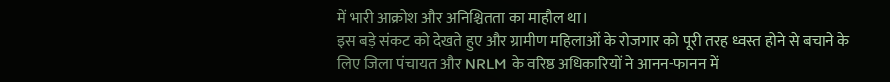में भारी आक्रोश और अनिश्चितता का माहौल था।
इस बड़े संकट को देखते हुए और ग्रामीण महिलाओं के रोजगार को पूरी तरह ध्वस्त होने से बचाने के लिए जिला पंचायत और NRLM के वरिष्ठ अधिकारियों ने आनन-फानन में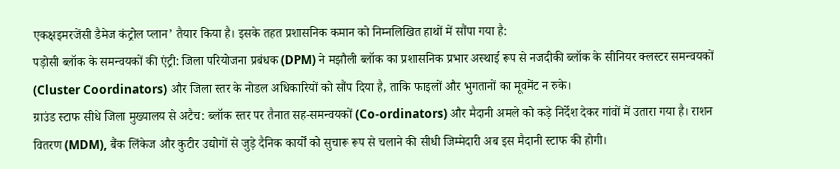एकक्षइमरजेंसी डैमेज कंट्रोल प्लान’ तैयार किया है। इसके तहत प्रशासनिक कमान को निम्नलिखित हाथों में सौंपा गया है:
पड़ोसी ब्लॉक के समन्वयकों की एंट्री: जिला परियोजना प्रबंधक (DPM) ने मझौली ब्लॉक का प्रशासनिक प्रभार अस्थाई रूप से नजदीकी ब्लॉक के सीनियर क्लस्टर समन्वयकों (Cluster Coordinators) और जिला स्तर के नोडल अधिकारियों को सौंप दिया है, ताकि फाइलों और भुगतानों का मूवमेंट न रुके।
ग्राउंड स्टाफ सीधे जिला मुख्यालय से अटैच: ब्लॉक स्तर पर तैनात सह-समन्वयकों (Co-ordinators) और मैदानी अमले को कड़े निर्देश देकर गांवों में उतारा गया है। राशन वितरण (MDM), बैंक लिंकेज और कुटीर उद्योगों से जुड़े दैनिक कार्यों को सुचारू रूप से चलाने की सीधी जिम्मेदारी अब इस मैदानी स्टाफ की होगी।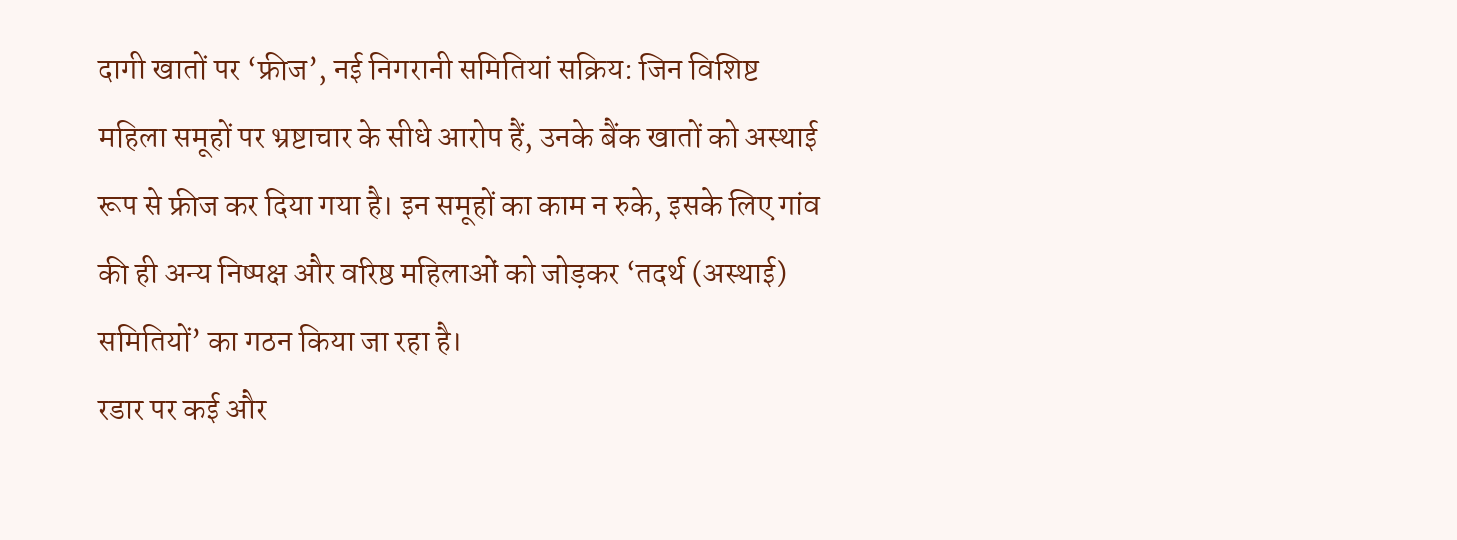दागी खातों पर ‘फ्रीज’, नई निगरानी समितियां सक्रिय: जिन विशिष्ट महिला समूहों पर भ्रष्टाचार के सीधे आरोप हैं, उनके बैंक खातों को अस्थाई रूप से फ्रीज कर दिया गया है। इन समूहों का काम न रुके, इसके लिए गांव की ही अन्य निष्पक्ष और वरिष्ठ महिलाओं को जोड़कर ‘तदर्थ (अस्थाई) समितियों’ का गठन किया जा रहा है।
रडार पर कई और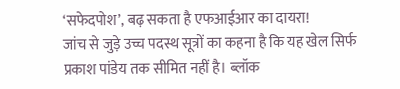‘सफेदपोश’, बढ़ सकता है एफआईआर का दायरा!
जांच से जुड़े उच्च पदस्थ सूत्रों का कहना है कि यह खेल सिर्फ प्रकाश पांडेय तक सीमित नहीं है। ब्लॉक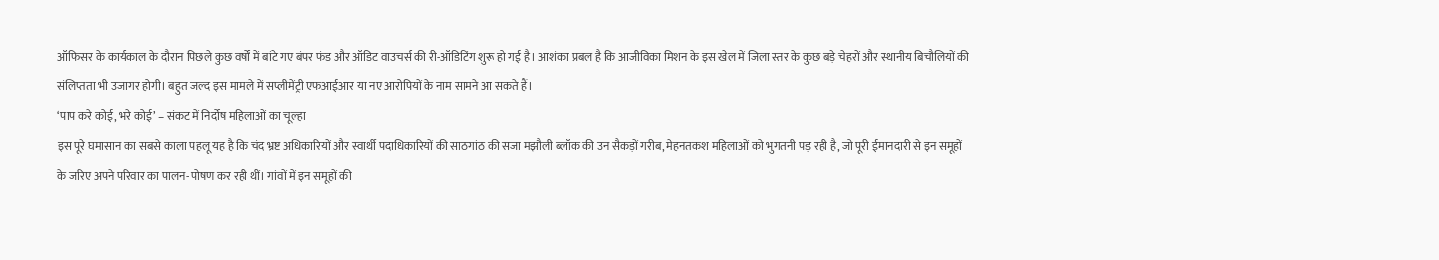ऑफिसर के कार्यकाल के दौरान पिछले कुछ वर्षों में बांटे गए बंपर फंड और ऑडिट वाउचर्स की री-ऑडिटिंग शुरू हो गई है। आशंका प्रबल है कि आजीविका मिशन के इस खेल में जिला स्तर के कुछ बड़े चेहरों और स्थानीय बिचौलियों की संलिप्तता भी उजागर होगी। बहुत जल्द इस मामले में सप्लीमेंट्री एफआईआर या नए आरोपियों के नाम सामने आ सकते हैं।
‘पाप करे कोई, भरे कोई’ – संकट में निर्दोष महिलाओं का चूल्हा
इस पूरे घमासान का सबसे काला पहलू यह है कि चंद भ्रष्ट अधिकारियों और स्वार्थी पदाधिकारियों की साठगांठ की सजा मझौली ब्लॉक की उन सैकड़ों गरीब, मेहनतकश महिलाओं को भुगतनी पड़ रही है, जो पूरी ईमानदारी से इन समूहों के जरिए अपने परिवार का पालन-पोषण कर रही थीं। गांवों में इन समूहों की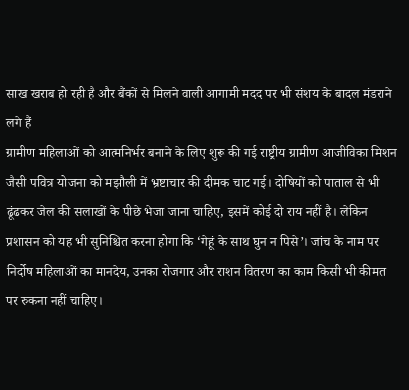साख खराब हो रही है और बैंकों से मिलने वाली आगामी मदद पर भी संशय के बादल मंडराने लगे हैं
ग्रामीण महिलाओं को आत्मनिर्भर बनाने के लिए शुरू की गई राष्ट्रीय ग्रामीण आजीविका मिशन जैसी पवित्र योजना को मझौली में भ्रष्टाचार की दीमक चाट गई। दोषियों को पाताल से भी ढूंढकर जेल की सलाखों के पीछे भेजा जाना चाहिए, इसमें कोई दो राय नहीं है। लेकिन प्रशासन को यह भी सुनिश्चित करना होगा कि ‘गेहूं के साथ घुन न पिसे’। जांच के नाम पर निर्दोष महिलाओं का मानदेय, उनका रोजगार और राशन वितरण का काम किसी भी कीमत पर रुकना नहीं चाहिए।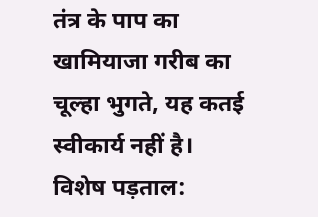तंत्र के पाप का खामियाजा गरीब का चूल्हा भुगते, यह कतई स्वीकार्य नहीं है।
विशेष पड़ताल: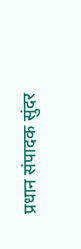प्रधान संपादक सुंदर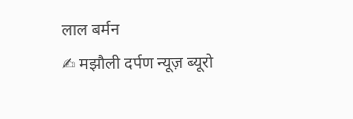लाल बर्मन
✍ मझौली दर्पण न्यूज़ ब्यूरो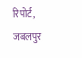रिपोर्ट, जबलपुर